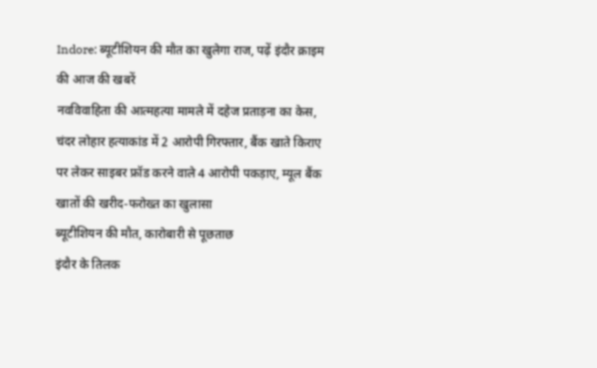Indore: ब्यूटीशियन की मौत का खुलेगा राज, पढ़ें इंदौर क्राइम की आज की खबरें
नवविवाहिता की आत्महत्या मामले में दहेज प्रताड़ना का केस, चंदर लोहार हत्याकांड में 2 आरोपी गिरफ्तार, बैंक खाते किराए पर लेकर साइबर फ्रॉड करने वाले 4 आरोपी पकड़ाए, म्यूल बैंक खातों की खरीद-फरोख्त का खुलासा
ब्यूटीशियन की मौत, कारोबारी से पूछताछ
इंदौर के तिलक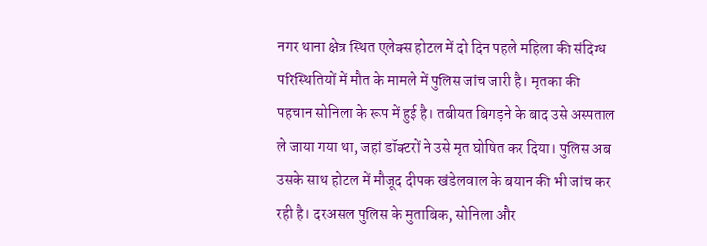नगर थाना क्षेत्र स्थित एलेक्स होटल में दो दिन पहले महिला की संदिग्ध परिस्थितियों में मौत के मामले में पुलिस जांच जारी है। मृतका की पहचान सोनिला के रूप में हुई है। तबीयत बिगड़ने के बाद उसे अस्पताल ले जाया गया था, जहां डॉक्टरों ने उसे मृत घोषित कर दिया। पुलिस अब उसके साथ होटल में मौजूद दीपक खंडेलवाल के बयान की भी जांच कर रही है। दरअसल पुलिस के मुताबिक, सोनिला और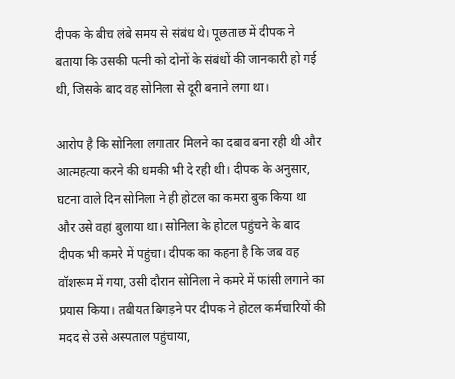दीपक के बीच लंबे समय से संबंध थे। पूछताछ में दीपक ने बताया कि उसकी पत्नी को दोनों के संबंधों की जानकारी हो गई थी, जिसके बाद वह सोनिला से दूरी बनाने लगा था।

आरोप है कि सोनिला लगातार मिलने का दबाव बना रही थी और आत्महत्या करने की धमकी भी दे रही थी। दीपक के अनुसार, घटना वाले दिन सोनिला ने ही होटल का कमरा बुक किया था और उसे वहां बुलाया था। सोनिला के होटल पहुंचने के बाद दीपक भी कमरे में पहुंचा। दीपक का कहना है कि जब वह वॉशरूम में गया, उसी दौरान सोनिला ने कमरे में फांसी लगाने का प्रयास किया। तबीयत बिगड़ने पर दीपक ने होटल कर्मचारियों की मदद से उसे अस्पताल पहुंचाया,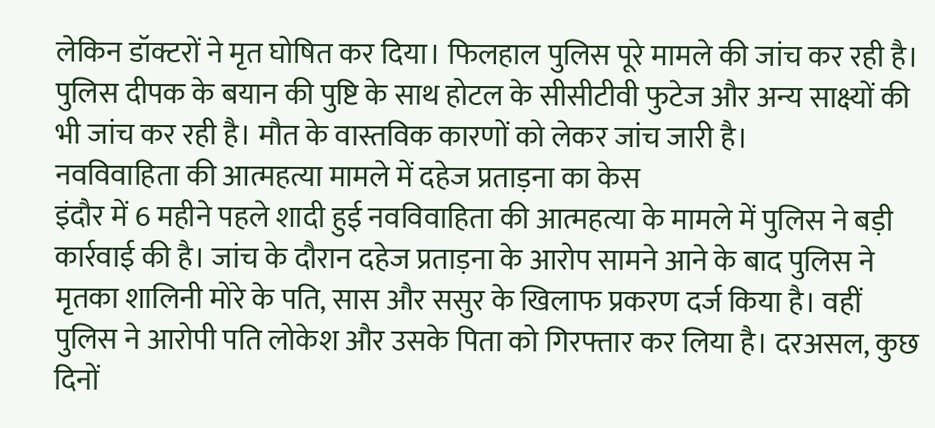लेकिन डॉक्टरों ने मृत घोषित कर दिया। फिलहाल पुलिस पूरे मामले की जांच कर रही है। पुलिस दीपक के बयान की पुष्टि के साथ होटल के सीसीटीवी फुटेज और अन्य साक्ष्यों की भी जांच कर रही है। मौत के वास्तविक कारणों को लेकर जांच जारी है।
नवविवाहिता की आत्महत्या मामले में दहेज प्रताड़ना का केस
इंदौर में 6 महीने पहले शादी हुई नवविवाहिता की आत्महत्या के मामले में पुलिस ने बड़ी कार्रवाई की है। जांच के दौरान दहेज प्रताड़ना के आरोप सामने आने के बाद पुलिस ने मृतका शालिनी मोरे के पति, सास और ससुर के खिलाफ प्रकरण दर्ज किया है। वहीं पुलिस ने आरोपी पति लोकेश और उसके पिता को गिरफ्तार कर लिया है। दरअसल, कुछ दिनों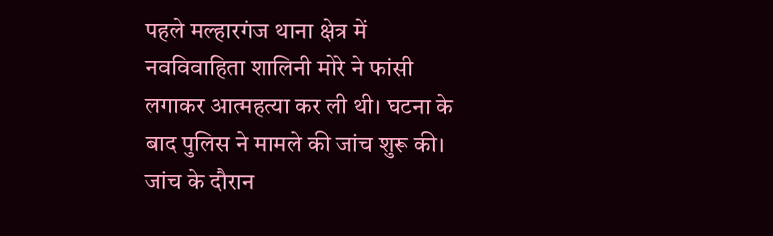पहले मल्हारगंज थाना क्षेत्र में नवविवाहिता शालिनी मोरे ने फांसी लगाकर आत्महत्या कर ली थी। घटना के बाद पुलिस ने मामले की जांच शुरू की। जांच के दौरान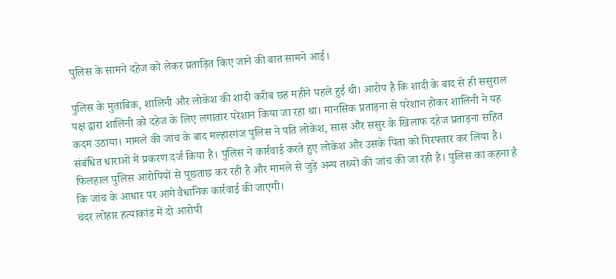पुलिस के सामने दहेज को लेकर प्रताड़ित किए जाने की बात सामने आई।

पुलिस के मुताबिक, शालिनी और लोकेश की शादी करीब छह महीने पहले हुई थी। आरोप है कि शादी के बाद से ही ससुराल पक्ष द्वारा शालिनी को दहेज के लिए लगातार परेशान किया जा रहा था। मानसिक प्रताड़ना से परेशान होकर शालिनी ने यह कदम उठाया। मामले की जांच के बाद मल्हारगंज पुलिस ने पति लोकेश, सास और ससुर के खिलाफ दहेज प्रताड़ना सहित संबंधित धाराओं में प्रकरण दर्ज किया है। पुलिस ने कार्रवाई करते हुए लोकेश और उसके पिता को गिरफ्तार कर लिया है। फिलहाल पुलिस आरोपियों से पूछताछ कर रही है और मामले से जुड़े अन्य तथ्यों की जांच की जा रही है। पुलिस का कहना है कि जांच के आधार पर आगे वैधानिक कार्रवाई की जाएगी।
चंदर लोहार हत्याकांड में दो आरोपी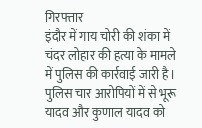गिरफ्तार
इंदौर में गाय चोरी की शंका में चंदर लोहार की हत्या के मामले में पुलिस की कार्रवाई जारी है। पुलिस चार आरोपियों में से भूरू यादव और कुणाल यादव को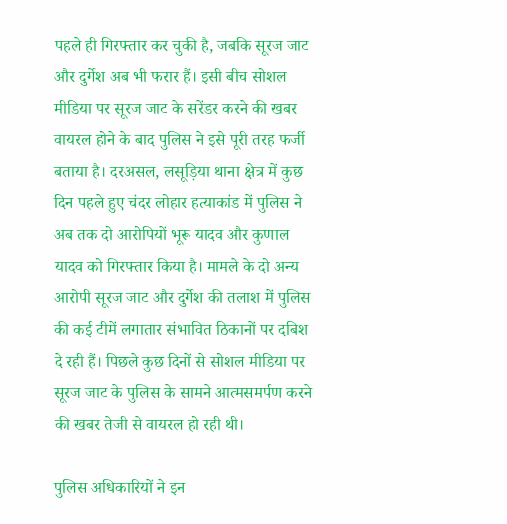पहले ही गिरफ्तार कर चुकी है, जबकि सूरज जाट और दुर्गेश अब भी फरार हैं। इसी बीच सोशल मीडिया पर सूरज जाट के सरेंडर करने की खबर वायरल होने के बाद पुलिस ने इसे पूरी तरह फर्जी बताया है। दरअसल, लसूड़िया थाना क्षेत्र में कुछ दिन पहले हुए चंदर लोहार हत्याकांड में पुलिस ने अब तक दो आरोपियों भूरू यादव और कुणाल यादव को गिरफ्तार किया है। मामले के दो अन्य आरोपी सूरज जाट और दुर्गेश की तलाश में पुलिस की कई टीमें लगातार संभावित ठिकानों पर दबिश दे रही हैं। पिछले कुछ दिनों से सोशल मीडिया पर सूरज जाट के पुलिस के सामने आत्मसमर्पण करने की खबर तेजी से वायरल हो रही थी।

पुलिस अधिकारियों ने इन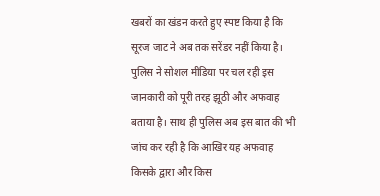खबरों का खंडन करते हुए स्पष्ट किया है कि सूरज जाट ने अब तक सरेंडर नहीं किया है। पुलिस ने सोशल मीडिया पर चल रही इस जानकारी को पूरी तरह झूठी और अफवाह बताया है। साथ ही पुलिस अब इस बात की भी जांच कर रही है कि आखिर यह अफवाह किसके द्वारा और किस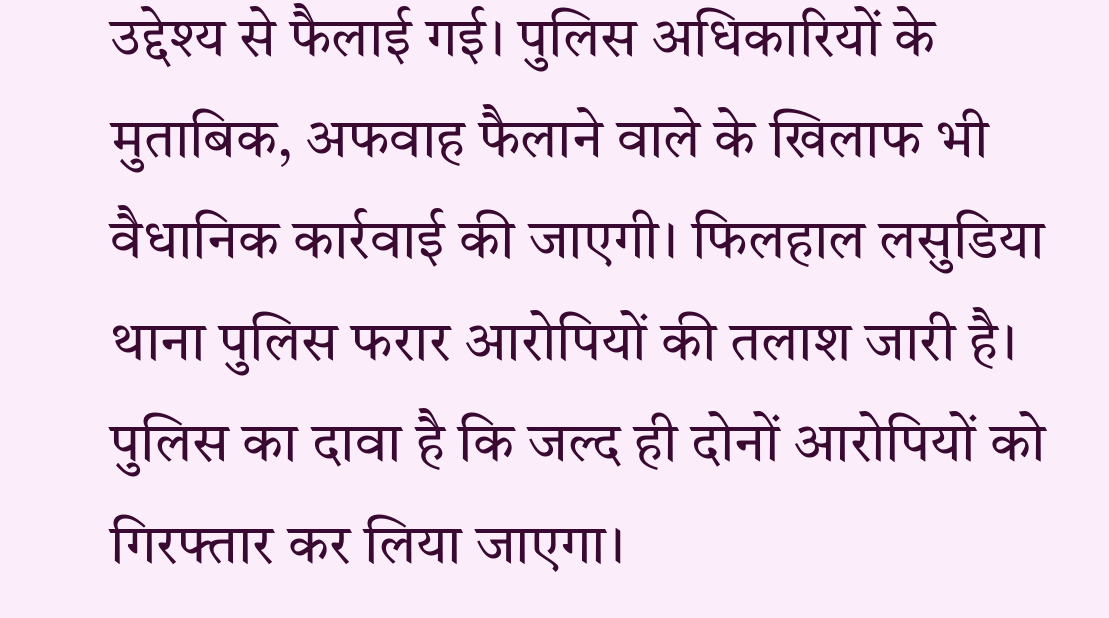उद्देश्य से फैलाई गई। पुलिस अधिकारियों के मुताबिक, अफवाह फैलाने वाले के खिलाफ भी वैधानिक कार्रवाई की जाएगी। फिलहाल लसुडिया थाना पुलिस फरार आरोपियों की तलाश जारी है। पुलिस का दावा है कि जल्द ही दोनों आरोपियों को गिरफ्तार कर लिया जाएगा।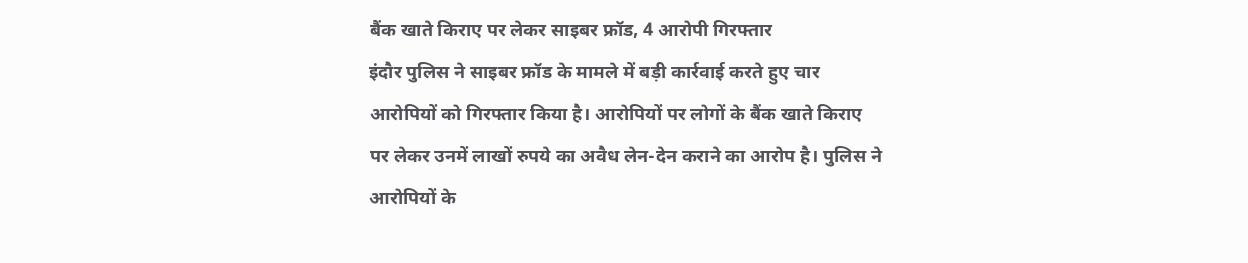बैंक खाते किराए पर लेकर साइबर फ्रॉड, 4 आरोपी गिरफ्तार
इंदौर पुलिस ने साइबर फ्रॉड के मामले में बड़ी कार्रवाई करते हुए चार आरोपियों को गिरफ्तार किया है। आरोपियों पर लोगों के बैंक खाते किराए पर लेकर उनमें लाखों रुपये का अवैध लेन-देन कराने का आरोप है। पुलिस ने आरोपियों के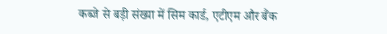कब्जे से बड़ी संख्या में सिम कार्ड, एटीएम और बैंक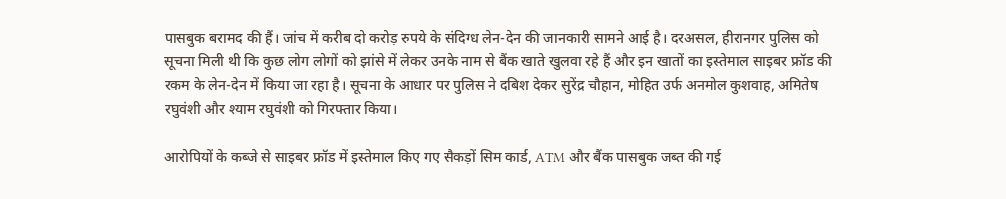पासबुक बरामद की हैं। जांच में करीब दो करोड़ रुपये के संदिग्ध लेन-देन की जानकारी सामने आई है। दरअसल, हीरानगर पुलिस को सूचना मिली थी कि कुछ लोग लोगों को झांसे में लेकर उनके नाम से बैंक खाते खुलवा रहे हैं और इन खातों का इस्तेमाल साइबर फ्रॉड की रकम के लेन-देन में किया जा रहा है। सूचना के आधार पर पुलिस ने दबिश देकर सुरेंद्र चौहान, मोहित उर्फ अनमोल कुशवाह, अमितेष रघुवंशी और श्याम रघुवंशी को गिरफ्तार किया।

आरोपियों के कब्जे से साइबर फ्रॉड में इस्तेमाल किए गए सैकड़ों सिम कार्ड, ATM और बैंक पासबुक जब्त की गई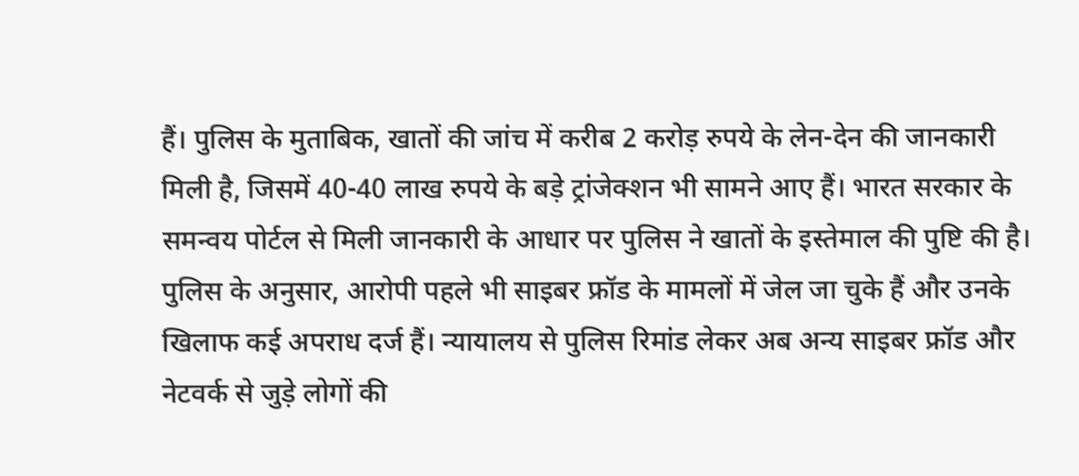हैं। पुलिस के मुताबिक, खातों की जांच में करीब 2 करोड़ रुपये के लेन-देन की जानकारी मिली है, जिसमें 40-40 लाख रुपये के बड़े ट्रांजेक्शन भी सामने आए हैं। भारत सरकार के समन्वय पोर्टल से मिली जानकारी के आधार पर पुलिस ने खातों के इस्तेमाल की पुष्टि की है। पुलिस के अनुसार, आरोपी पहले भी साइबर फ्रॉड के मामलों में जेल जा चुके हैं और उनके खिलाफ कई अपराध दर्ज हैं। न्यायालय से पुलिस रिमांड लेकर अब अन्य साइबर फ्रॉड और नेटवर्क से जुड़े लोगों की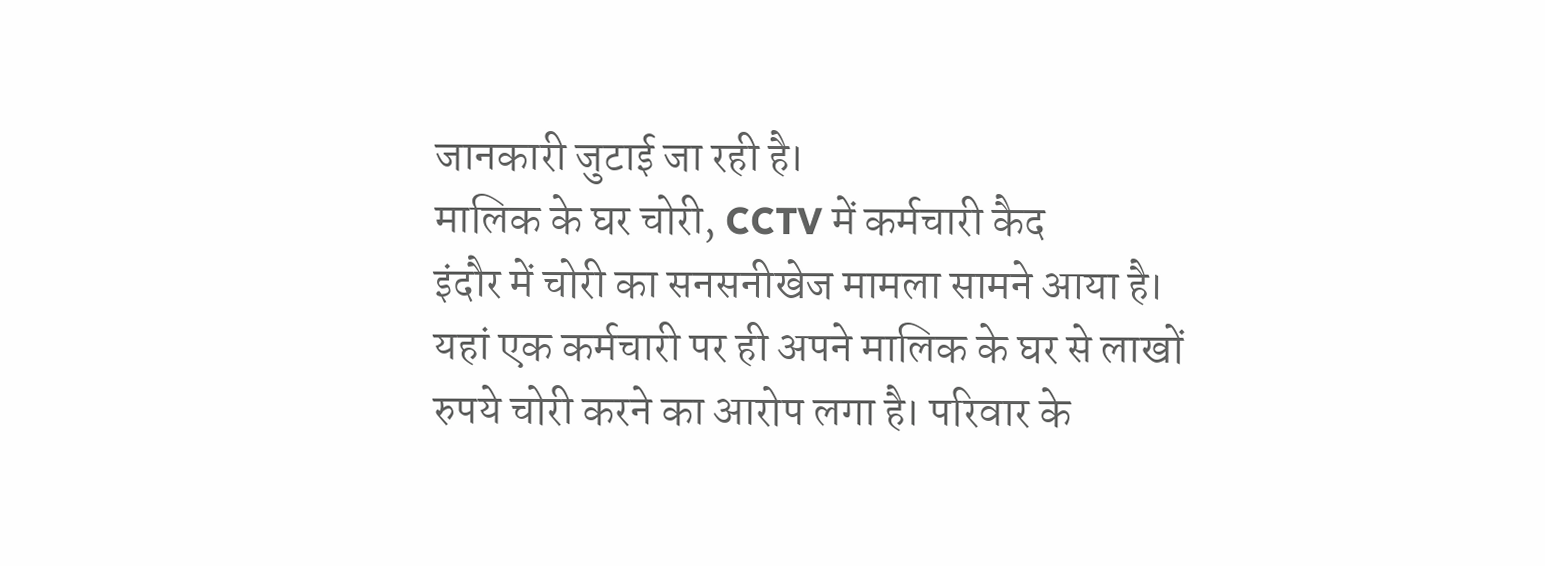जानकारी जुटाई जा रही है।
मालिक के घर चोरी, CCTV में कर्मचारी कैद
इंदौर में चोरी का सनसनीखेज मामला सामने आया है। यहां एक कर्मचारी पर ही अपने मालिक के घर से लाखों रुपये चोरी करने का आरोप लगा है। परिवार के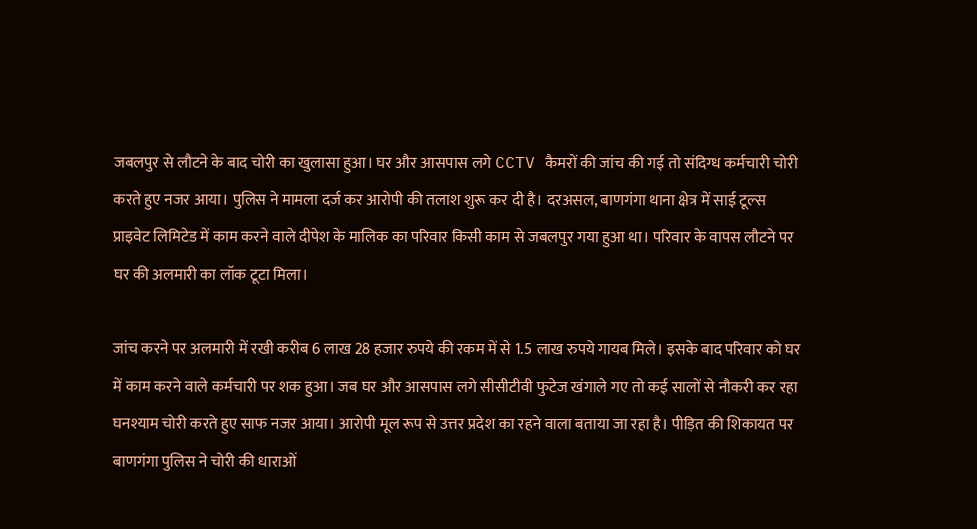जबलपुर से लौटने के बाद चोरी का खुलासा हुआ। घर और आसपास लगे CCTV कैमरों की जांच की गई तो संदिग्ध कर्मचारी चोरी करते हुए नजर आया। पुलिस ने मामला दर्ज कर आरोपी की तलाश शुरू कर दी है। दरअसल, बाणगंगा थाना क्षेत्र में साई टूल्स प्राइवेट लिमिटेड में काम करने वाले दीपेश के मालिक का परिवार किसी काम से जबलपुर गया हुआ था। परिवार के वापस लौटने पर घर की अलमारी का लॉक टूटा मिला।

जांच करने पर अलमारी में रखी करीब 6 लाख 28 हजार रुपये की रकम में से 1.5 लाख रुपये गायब मिले। इसके बाद परिवार को घर में काम करने वाले कर्मचारी पर शक हुआ। जब घर और आसपास लगे सीसीटीवी फुटेज खंगाले गए तो कई सालों से नौकरी कर रहा घनश्याम चोरी करते हुए साफ नजर आया। आरोपी मूल रूप से उत्तर प्रदेश का रहने वाला बताया जा रहा है। पीड़ित की शिकायत पर बाणगंगा पुलिस ने चोरी की धाराओं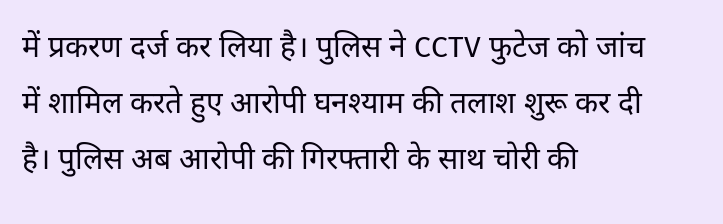में प्रकरण दर्ज कर लिया है। पुलिस ने CCTV फुटेज को जांच में शामिल करते हुए आरोपी घनश्याम की तलाश शुरू कर दी है। पुलिस अब आरोपी की गिरफ्तारी के साथ चोरी की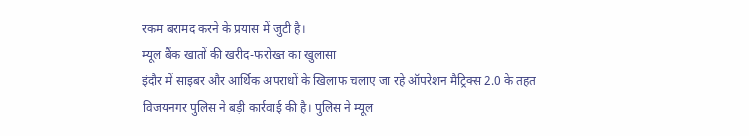रकम बरामद करने के प्रयास में जुटी है।
म्यूल बैंक खातों की खरीद-फरोख्त का खुलासा
इंदौर में साइबर और आर्थिक अपराधों के खिलाफ चलाए जा रहे ऑपरेशन मैट्रिक्स 2.0 के तहत विजयनगर पुलिस ने बड़ी कार्रवाई की है। पुलिस ने म्यूल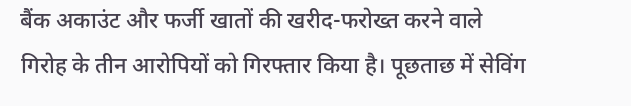बैंक अकाउंट और फर्जी खातों की खरीद-फरोख्त करने वाले गिरोह के तीन आरोपियों को गिरफ्तार किया है। पूछताछ में सेविंग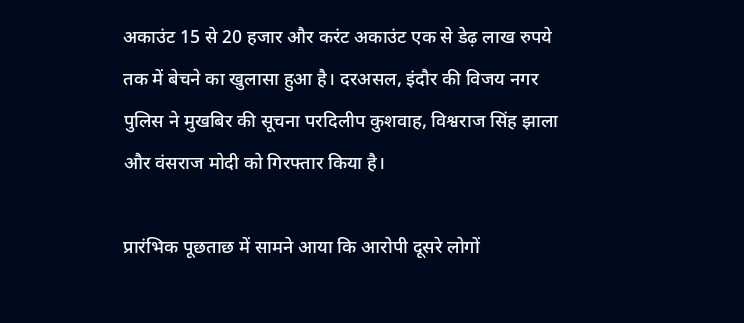अकाउंट 15 से 20 हजार और करंट अकाउंट एक से डेढ़ लाख रुपये तक में बेचने का खुलासा हुआ है। दरअसल, इंदौर की विजय नगर पुलिस ने मुखबिर की सूचना परदिलीप कुशवाह, विश्वराज सिंह झाला और वंसराज मोदी को गिरफ्तार किया है।

प्रारंभिक पूछताछ में सामने आया कि आरोपी दूसरे लोगों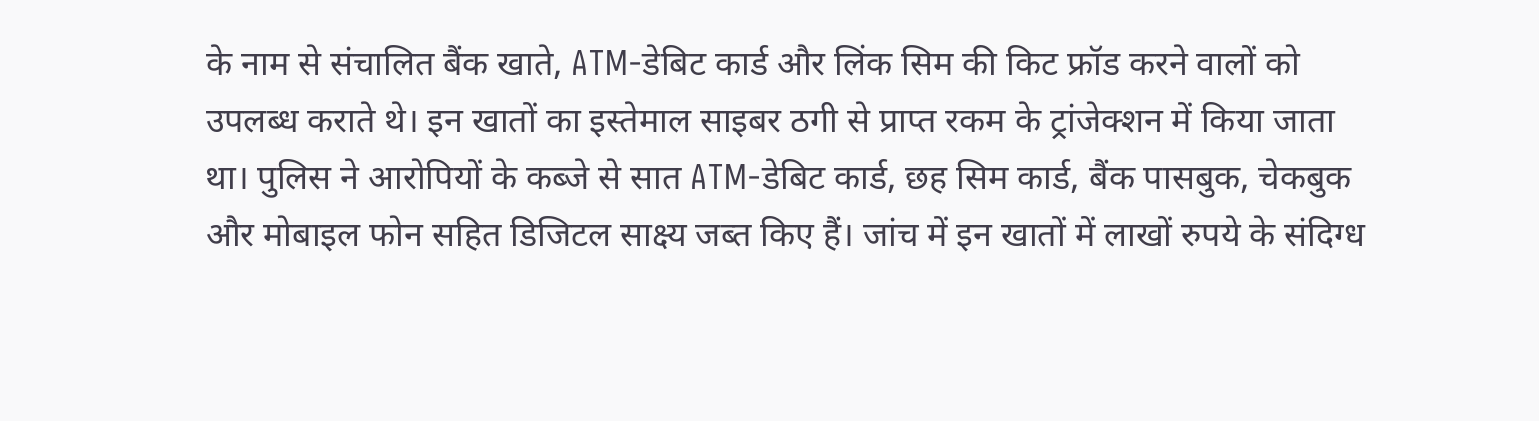के नाम से संचालित बैंक खाते, ATM-डेबिट कार्ड और लिंक सिम की किट फ्रॉड करने वालों को उपलब्ध कराते थे। इन खातों का इस्तेमाल साइबर ठगी से प्राप्त रकम के ट्रांजेक्शन में किया जाता था। पुलिस ने आरोपियों के कब्जे से सात ATM-डेबिट कार्ड, छह सिम कार्ड, बैंक पासबुक, चेकबुक और मोबाइल फोन सहित डिजिटल साक्ष्य जब्त किए हैं। जांच में इन खातों में लाखों रुपये के संदिग्ध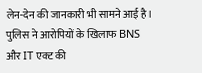लेन-देन की जानकारी भी सामने आई है। पुलिस ने आरोपियों के खिलाफ BNS और IT एक्ट की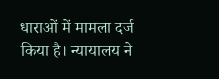धाराओं में मामला दर्ज किया है। न्यायालय ने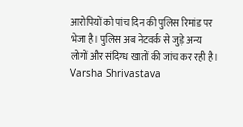आरोपियों को पांच दिन की पुलिस रिमांड पर भेजा है। पुलिस अब नेटवर्क से जुड़े अन्य लोगों और संदिग्ध खातों की जांच कर रही है।
Varsha Shrivastava